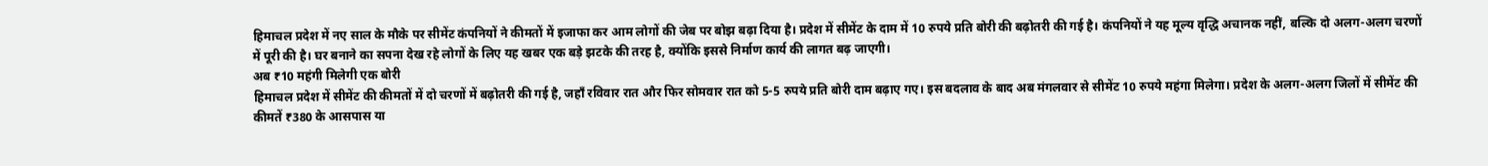हिमाचल प्रदेश में नए साल के मौके पर सीमेंट कंपनियों ने कीमतों में इजाफा कर आम लोगों की जेब पर बोझ बढ़ा दिया है। प्रदेश में सीमेंट के दाम में 10 रुपये प्रति बोरी की बढ़ोतरी की गई है। कंपनियों ने यह मूल्य वृद्धि अचानक नहीं, बल्कि दो अलग-अलग चरणों में पूरी की है। घर बनाने का सपना देख रहे लोगों के लिए यह खबर एक बड़े झटके की तरह है, क्योंकि इससे निर्माण कार्य की लागत बढ़ जाएगी।
अब ₹10 महंगी मिलेगी एक बोरी
हिमाचल प्रदेश में सीमेंट की कीमतों में दो चरणों में बढ़ोतरी की गई है, जहाँ रविवार रात और फिर सोमवार रात को 5-5 रुपये प्रति बोरी दाम बढ़ाए गए। इस बदलाव के बाद अब मंगलवार से सीमेंट 10 रुपये महंगा मिलेगा। प्रदेश के अलग-अलग जिलों में सीमेंट की कीमतें ₹380 के आसपास या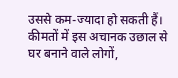उससे कम-ज्यादा हो सकती हैं। कीमतों में इस अचानक उछाल से घर बनाने वाले लोगों,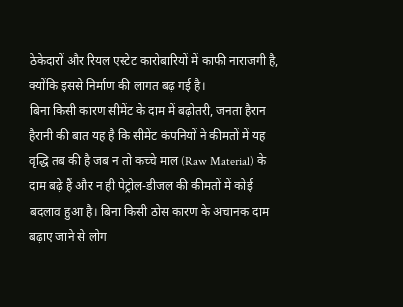ठेकेदारों और रियल एस्टेट कारोबारियों में काफी नाराजगी है, क्योंकि इससे निर्माण की लागत बढ़ गई है।
बिना किसी कारण सीमेंट के दाम में बढ़ोतरी, जनता हैरान
हैरानी की बात यह है कि सीमेंट कंपनियों ने कीमतों में यह वृद्धि तब की है जब न तो कच्चे माल (Raw Material) के दाम बढ़े हैं और न ही पेट्रोल-डीजल की कीमतों में कोई बदलाव हुआ है। बिना किसी ठोस कारण के अचानक दाम बढ़ाए जाने से लोग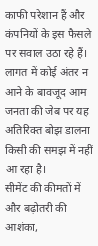काफी परेशान हैं और कंपनियों के इस फैसले पर सवाल उठा रहे हैं। लागत में कोई अंतर न आने के बावजूद आम जनता की जेब पर यह अतिरिक्त बोझ डालना किसी की समझ में नहीं आ रहा है।
सीमेंट की कीमतों में और बढ़ोतरी की आशंका,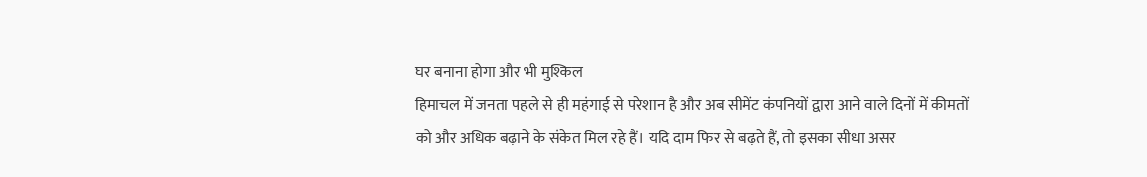घर बनाना होगा और भी मुश्किल
हिमाचल में जनता पहले से ही महंगाई से परेशान है और अब सीमेंट कंपनियों द्वारा आने वाले दिनों में कीमतों को और अधिक बढ़ाने के संकेत मिल रहे हैं। यदि दाम फिर से बढ़ते हैं, तो इसका सीधा असर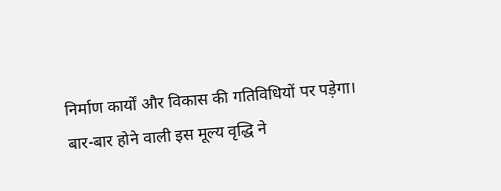निर्माण कार्यों और विकास की गतिविधियों पर पड़ेगा। बार-बार होने वाली इस मूल्य वृद्धि ने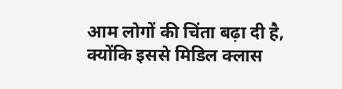आम लोगों की चिंता बढ़ा दी है, क्योंकि इससे मिडिल क्लास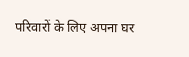परिवारों के लिए अपना घर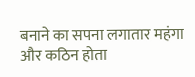बनाने का सपना लगातार महंगा और कठिन होता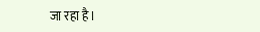जा रहा है।